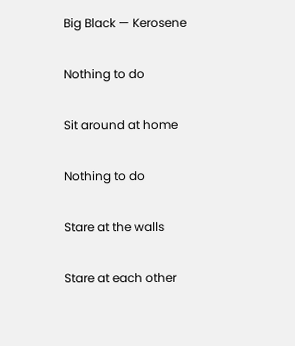Big Black — Kerosene

Nothing to do

Sit around at home

Nothing to do

Stare at the walls

Stare at each other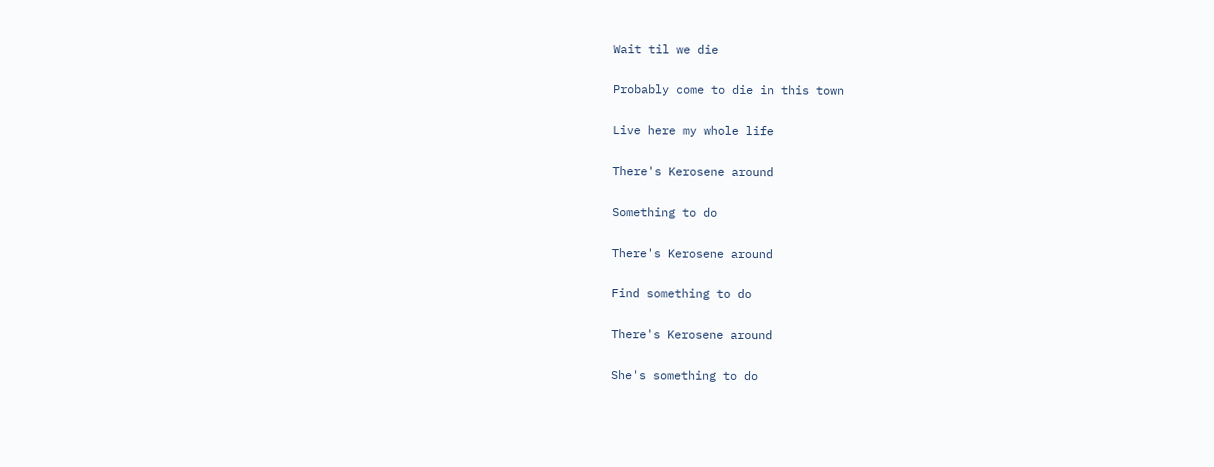Wait til we die

Probably come to die in this town

Live here my whole life

There's Kerosene around

Something to do

There's Kerosene around

Find something to do

There's Kerosene around

She's something to do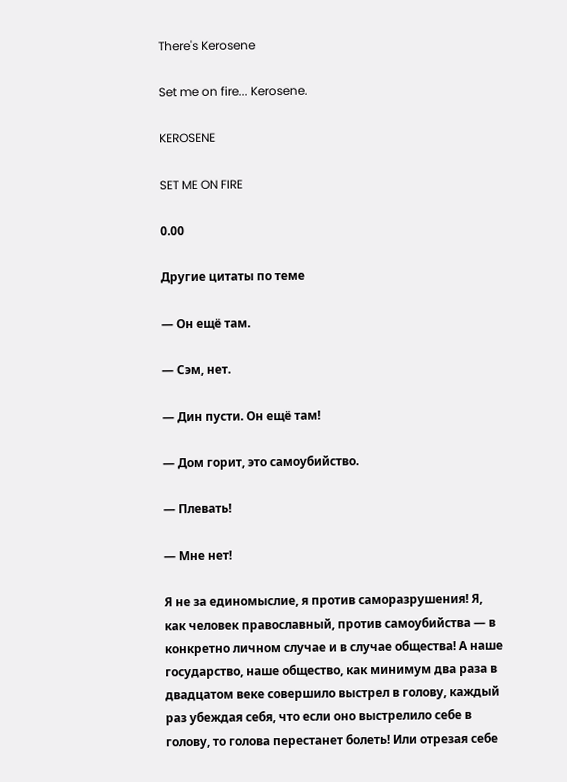There's Kerosene

Set me on fire... Kerosene.

KEROSENE

SET ME ON FIRE

0.00

Другие цитаты по теме

— Он ещё там.

— Сэм, нет.

— Дин пусти. Он ещё там!

— Дом горит, это самоубийство.

— Плевать!

— Мне нет!

Я не за единомыслие, я против саморазрушения! Я, как человек православный, против самоубийства — в конкретно личном случае и в случае общества! А наше государство, наше общество, как минимум два раза в двадцатом веке совершило выстрел в голову, каждый раз убеждая себя, что если оно выстрелило себе в голову, то голова перестанет болеть! Или отрезая себе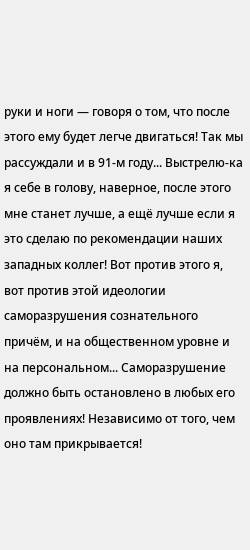руки и ноги — говоря о том, что после этого ему будет легче двигаться! Так мы рассуждали и в 91-м году... Выстрелю-ка я себе в голову, наверное, после этого мне станет лучше, а ещё лучше если я это сделаю по рекомендации наших западных коллег! Вот против этого я, вот против этой идеологии саморазрушения сознательного причём, и на общественном уровне и на персональном... Саморазрушение должно быть остановлено в любых его проявлениях! Независимо от того, чем оно там прикрывается!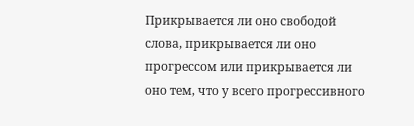Прикрывается ли оно свободой слова, прикрывается ли оно прогрессом или прикрывается ли оно тем, что у всего прогрессивного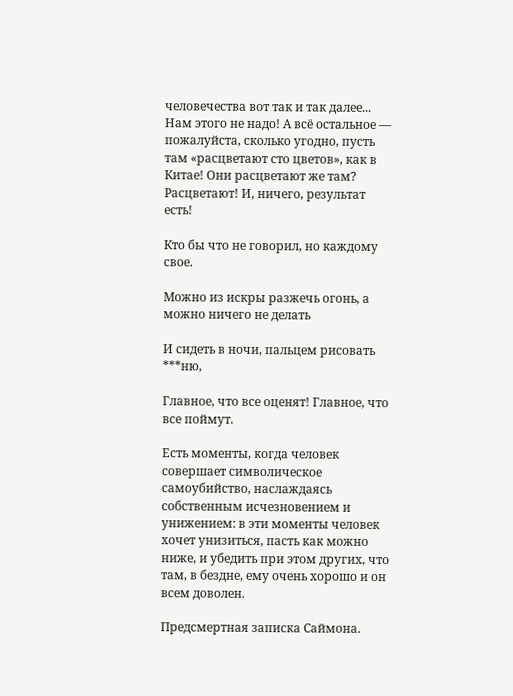человечества вот так и так далее... Нам этого не надо! А всё остальное — пожалуйста, сколько угодно, пусть там «расцветают сто цветов», как в Китае! Они расцветают же там? Расцветают! И, ничего, результат есть!

Кто бы что не говорил, но каждому свое.

Можно из искры разжечь огонь, а можно ничего не делать

И сидеть в ночи, пальцем рисовать ***ню,

Главное, что все оценят! Главное, что все поймут.

Есть моменты, когда человек совершает символическое самоубийство, наслаждаясь собственным исчезновением и унижением: в эти моменты человек хочет унизиться, пасть как можно ниже, и убедить при этом других, что там, в бездне, ему очень хорошо и он всем доволен.

Предсмертная записка Саймона.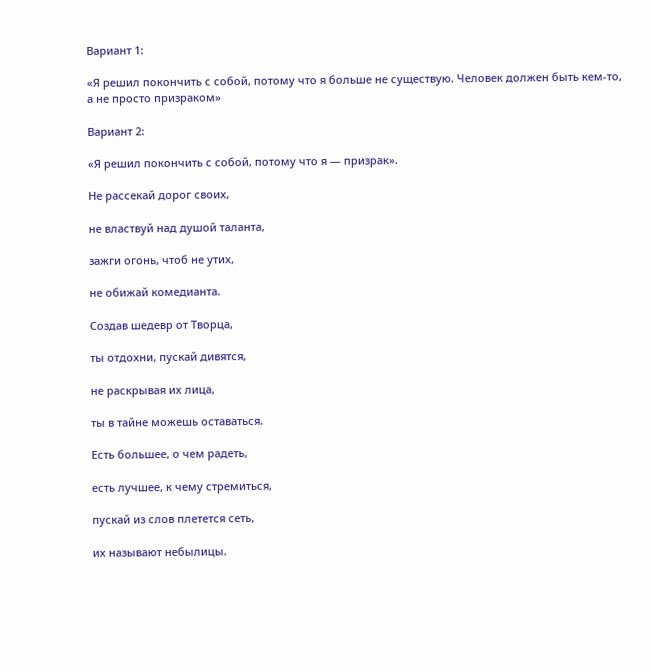Вариант 1:

«Я решил покончить с собой, потому что я больше не существую. Человек должен быть кем-то, а не просто призраком»

Вариант 2:

«Я решил покончить с собой, потому что я — призрак».

Не рассекай дорог своих,

не властвуй над душой таланта,

зажги огонь, чтоб не утих,

не обижай комедианта.

Создав шедевр от Творца,

ты отдохни, пускай дивятся,

не раскрывая их лица,

ты в тайне можешь оставаться.

Есть большее, о чем радеть,

есть лучшее, к чему стремиться,

пускай из слов плетется сеть,

их называют небылицы.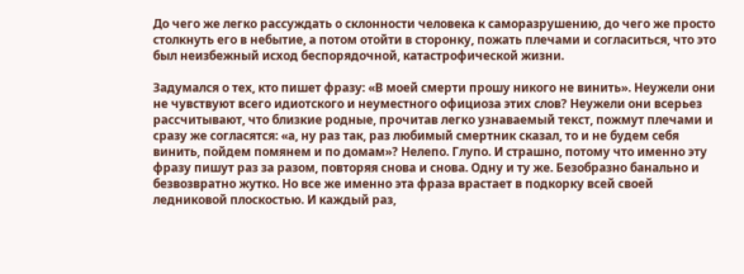До чего же легко рассуждать о склонности человека к саморазрушению, до чего же просто столкнуть его в небытие, а потом отойти в сторонку, пожать плечами и согласиться, что это был неизбежный исход беспорядочной, катастрофической жизни.

Задумался о тех, кто пишет фразу: «В моей смерти прошу никого не винить». Неужели они не чувствуют всего идиотского и неуместного официоза этих слов? Неужели они всерьез рассчитывают, что близкие родные, прочитав легко узнаваемый текст, пожмут плечами и сразу же согласятся: «а, ну раз так, раз любимый смертник сказал, то и не будем себя винить, пойдем помянем и по домам»? Нелепо. Глупо. И страшно, потому что именно эту фразу пишут раз за разом, повторяя снова и снова. Одну и ту же. Безобразно банально и безвозвратно жутко. Но все же именно эта фраза врастает в подкорку всей своей ледниковой плоскостью. И каждый раз,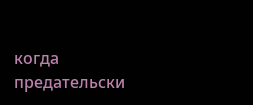когда предательски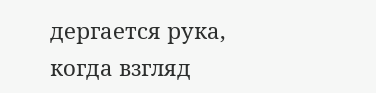дергается рука, когда взгляд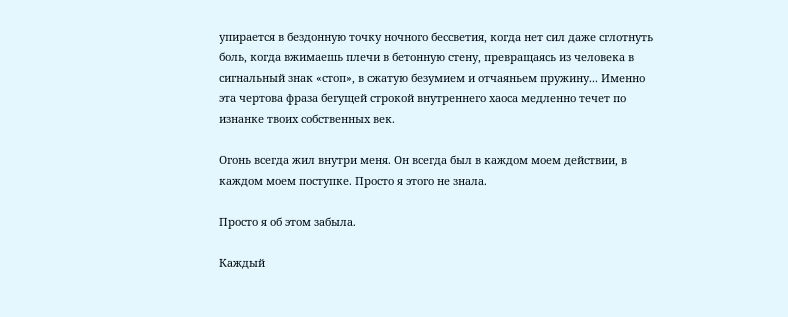упирается в бездонную точку ночного бессветия, когда нет сил даже сглотнуть боль, когда вжимаешь плечи в бетонную стену, превращаясь из человека в сигнальный знак «стоп», в сжатую безумием и отчаяньем пружину... Именно эта чертова фраза бегущей строкой внутреннего хаоса медленно течет по изнанке твоих собственных век.

Огонь всегда жил внутри меня. Он всегда был в каждом моем действии, в каждом моем поступке. Просто я этого не знала.

Просто я об этом забыла.

Каждый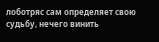лоботряс сам определяет свою судьбу, нечего винить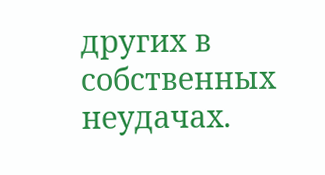других в собственных неудачах.